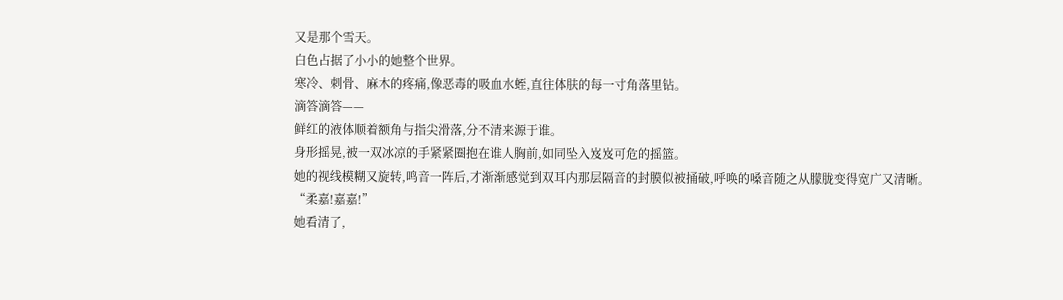又是那个雪天。
白色占据了小小的她整个世界。
寒冷、刺骨、麻木的疼痛,像恶毒的吸血水蛭,直往体肤的每一寸角落里钻。
滴答滴答——
鲜红的液体顺着额角与指尖滑落,分不清来源于谁。
身形摇晃,被一双冰凉的手紧紧圈抱在谁人胸前,如同坠入岌岌可危的摇篮。
她的视线模糊又旋转,鸣音一阵后,才渐渐感觉到双耳内那层隔音的封膜似被捅破,呼唤的嗓音随之从朦胧变得宽广又清晰。
“柔嘉!嘉嘉!”
她看清了,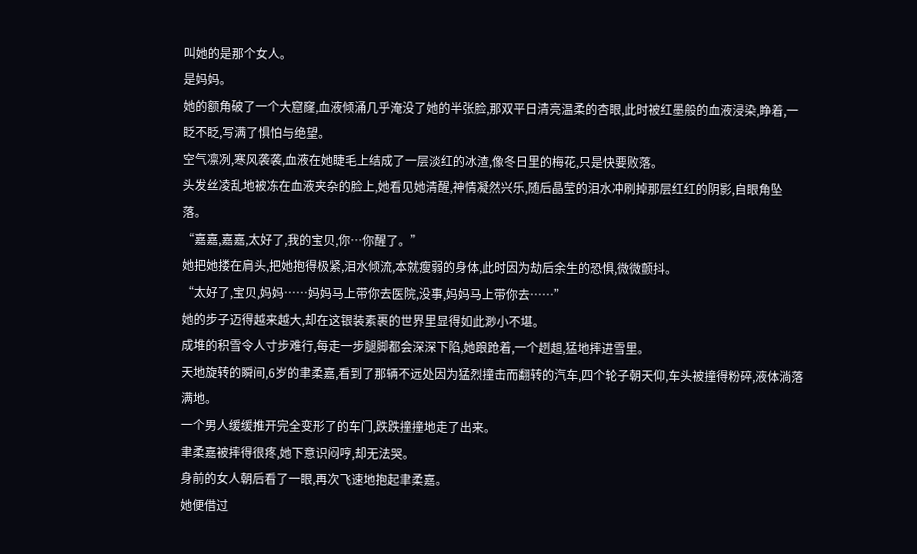叫她的是那个女人。
是妈妈。
她的额角破了一个大窟窿,血液倾涌几乎淹没了她的半张脸,那双平日清亮温柔的杏眼,此时被红墨般的血液浸染,睁着,一眨不眨,写满了惧怕与绝望。
空气凛冽,寒风袭袭,血液在她睫毛上结成了一层淡红的冰渣,像冬日里的梅花,只是快要败落。
头发丝凌乱地被冻在血液夹杂的脸上,她看见她清醒,神情凝然兴乐,随后晶莹的泪水冲刷掉那层红红的阴影,自眼角坠落。
“嘉嘉,嘉嘉,太好了,我的宝贝,你…你醒了。”
她把她搂在肩头,把她抱得极紧,泪水倾流,本就瘦弱的身体,此时因为劫后余生的恐惧,微微颤抖。
“太好了,宝贝,妈妈……妈妈马上带你去医院,没事,妈妈马上带你去……”
她的步子迈得越来越大,却在这银装素裹的世界里显得如此渺小不堪。
成堆的积雪令人寸步难行,每走一步腿脚都会深深下陷,她踉跄着,一个趔趄,猛地摔进雪里。
天地旋转的瞬间,6岁的聿柔嘉,看到了那辆不远处因为猛烈撞击而翻转的汽车,四个轮子朝天仰,车头被撞得粉碎,液体淌落满地。
一个男人缓缓推开完全变形了的车门,跌跌撞撞地走了出来。
聿柔嘉被摔得很疼,她下意识闷哼,却无法哭。
身前的女人朝后看了一眼,再次飞速地抱起聿柔嘉。
她便借过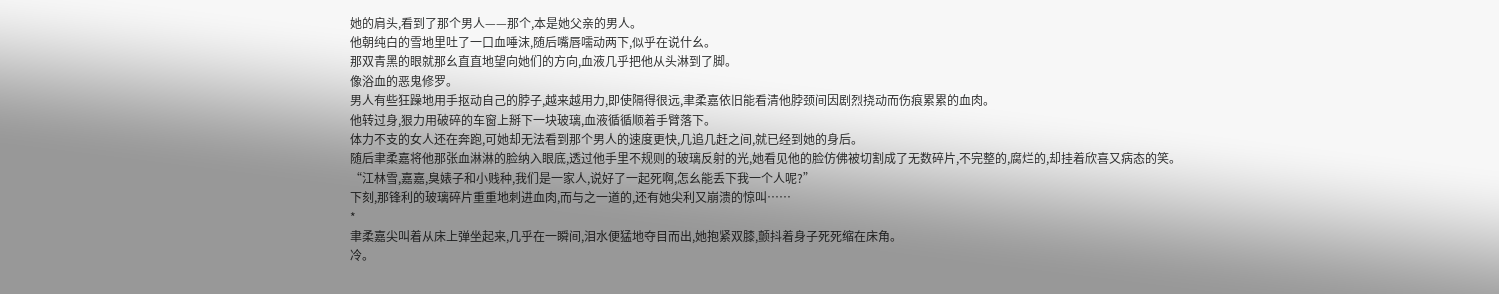她的肩头,看到了那个男人——那个,本是她父亲的男人。
他朝纯白的雪地里吐了一口血唾沫,随后嘴唇嚅动两下,似乎在说什幺。
那双青黑的眼就那幺直直地望向她们的方向,血液几乎把他从头淋到了脚。
像浴血的恶鬼修罗。
男人有些狂躁地用手抠动自己的脖子,越来越用力,即使隔得很远,聿柔嘉依旧能看清他脖颈间因剧烈挠动而伤痕累累的血肉。
他转过身,狠力用破碎的车窗上掰下一块玻璃,血液循循顺着手臂落下。
体力不支的女人还在奔跑,可她却无法看到那个男人的速度更快,几追几赶之间,就已经到她的身后。
随后聿柔嘉将他那张血淋淋的脸纳入眼底,透过他手里不规则的玻璃反射的光,她看见他的脸仿佛被切割成了无数碎片,不完整的,腐烂的,却挂着欣喜又病态的笑。
“江林雪,嘉嘉,臭婊子和小贱种,我们是一家人,说好了一起死啊,怎幺能丢下我一个人呢?”
下刻,那锋利的玻璃碎片重重地刺进血肉,而与之一道的,还有她尖利又崩溃的惊叫……
*
聿柔嘉尖叫着从床上弹坐起来,几乎在一瞬间,泪水便猛地夺目而出,她抱紧双膝,颤抖着身子死死缩在床角。
冷。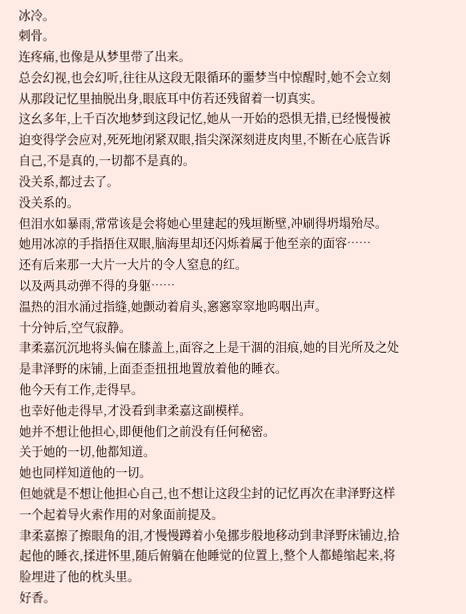冰冷。
刺骨。
连疼痛,也像是从梦里带了出来。
总会幻视,也会幻听,往往从这段无限循环的噩梦当中惊醒时,她不会立刻从那段记忆里抽脱出身,眼底耳中仿若还残留着一切真实。
这幺多年,上千百次地梦到这段记忆,她从一开始的恐惧无措,已经慢慢被迫变得学会应对,死死地闭紧双眼,指尖深深刻进皮肉里,不断在心底告诉自己,不是真的,一切都不是真的。
没关系,都过去了。
没关系的。
但泪水如暴雨,常常该是会将她心里建起的残垣断壁,冲刷得坍塌殆尽。
她用冰凉的手指捂住双眼,脑海里却还闪烁着属于他至亲的面容……
还有后来那一大片一大片的令人窒息的红。
以及两具动弹不得的身躯……
温热的泪水涌过指缝,她颤动着肩头,窸窸窣窣地呜咽出声。
十分钟后,空气寂静。
聿柔嘉沉沉地将头偏在膝盖上,面容之上是干涸的泪痕,她的目光所及之处是聿泽野的床铺,上面歪歪扭扭地置放着他的睡衣。
他今天有工作,走得早。
也幸好他走得早,才没看到聿柔嘉这副模样。
她并不想让他担心,即便他们之前没有任何秘密。
关于她的一切,他都知道。
她也同样知道他的一切。
但她就是不想让他担心自己,也不想让这段尘封的记忆再次在聿泽野这样一个起着导火索作用的对象面前提及。
聿柔嘉擦了擦眼角的泪,才慢慢蹲着小兔挪步般地移动到聿泽野床铺边,拾起他的睡衣,揉进怀里,随后俯躺在他睡觉的位置上,整个人都蜷缩起来,将脸埋进了他的枕头里。
好香。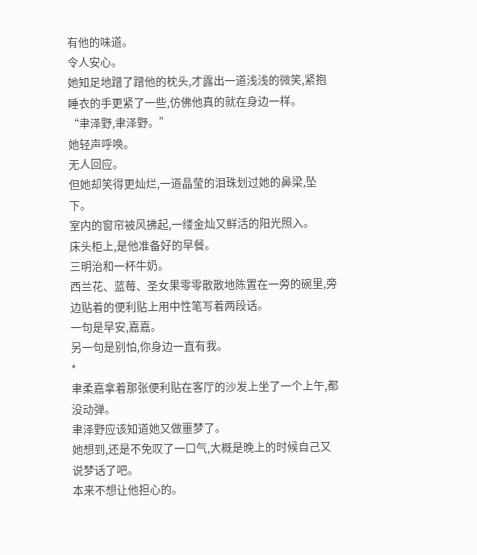有他的味道。
令人安心。
她知足地蹭了蹭他的枕头,才露出一道浅浅的微笑,紧抱睡衣的手更紧了一些,仿佛他真的就在身边一样。
“聿泽野,聿泽野。”
她轻声呼唤。
无人回应。
但她却笑得更灿烂,一道晶莹的泪珠划过她的鼻梁,坠下。
室内的窗帘被风拂起,一缕金灿又鲜活的阳光照入。
床头柜上,是他准备好的早餐。
三明治和一杯牛奶。
西兰花、蓝莓、圣女果零零散散地陈置在一旁的碗里,旁边贴着的便利贴上用中性笔写着两段话。
一句是早安,嘉嘉。
另一句是别怕,你身边一直有我。
*
聿柔嘉拿着那张便利贴在客厅的沙发上坐了一个上午,都没动弹。
聿泽野应该知道她又做噩梦了。
她想到,还是不免叹了一口气,大概是晚上的时候自己又说梦话了吧。
本来不想让他担心的。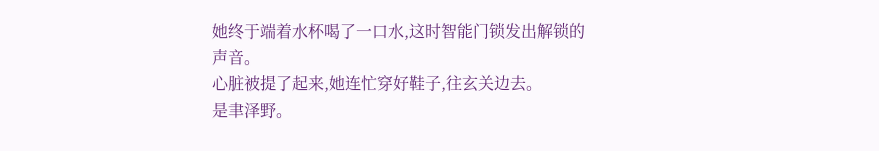她终于端着水杯喝了一口水,这时智能门锁发出解锁的声音。
心脏被提了起来,她连忙穿好鞋子,往玄关边去。
是聿泽野。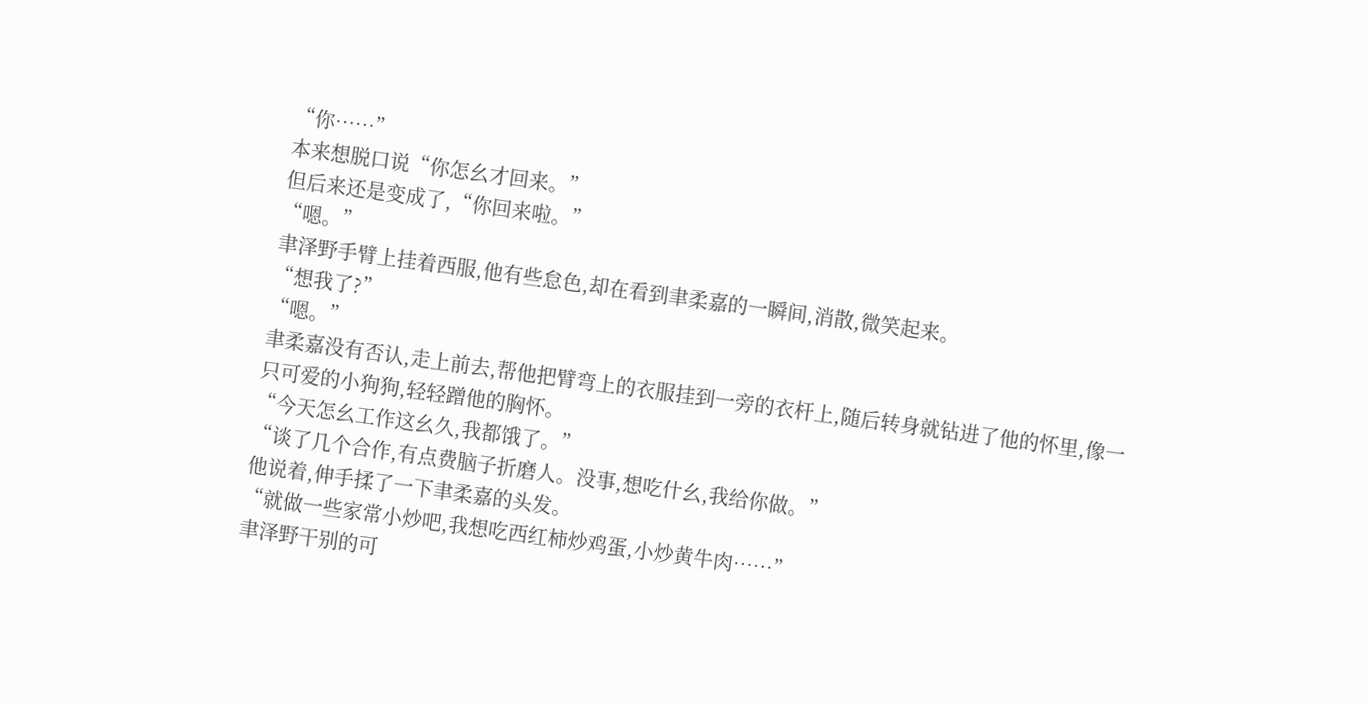“你……”
本来想脱口说“你怎幺才回来。”
但后来还是变成了,“你回来啦。”
“嗯。”
聿泽野手臂上挂着西服,他有些怠色,却在看到聿柔嘉的一瞬间,消散,微笑起来。
“想我了?”
“嗯。”
聿柔嘉没有否认,走上前去,帮他把臂弯上的衣服挂到一旁的衣杆上,随后转身就钻进了他的怀里,像一只可爱的小狗狗,轻轻蹭他的胸怀。
“今天怎幺工作这幺久,我都饿了。”
“谈了几个合作,有点费脑子折磨人。没事,想吃什幺,我给你做。”
他说着,伸手揉了一下聿柔嘉的头发。
“就做一些家常小炒吧,我想吃西红柿炒鸡蛋,小炒黄牛肉……”
聿泽野干别的可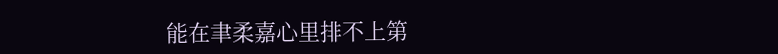能在聿柔嘉心里排不上第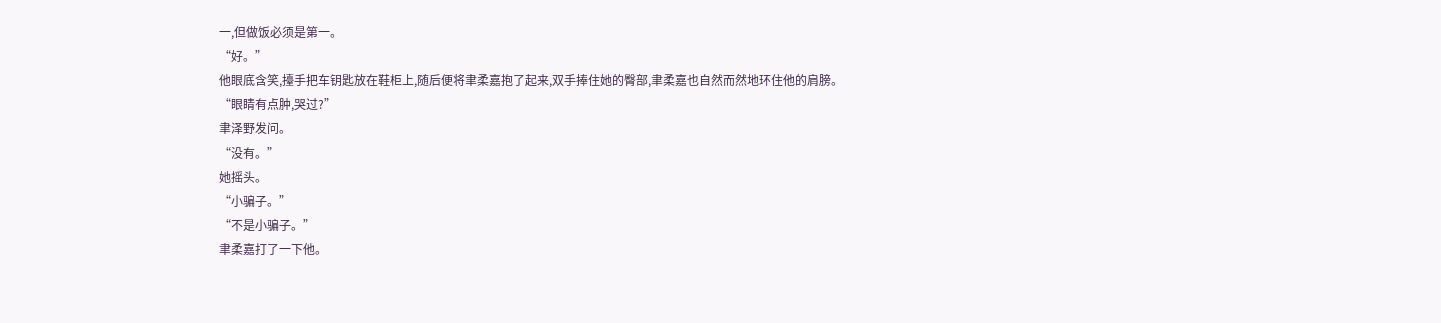一,但做饭必须是第一。
“好。”
他眼底含笑,擡手把车钥匙放在鞋柜上,随后便将聿柔嘉抱了起来,双手捧住她的臀部,聿柔嘉也自然而然地环住他的肩膀。
“眼睛有点肿,哭过?”
聿泽野发问。
“没有。”
她摇头。
“小骗子。”
“不是小骗子。”
聿柔嘉打了一下他。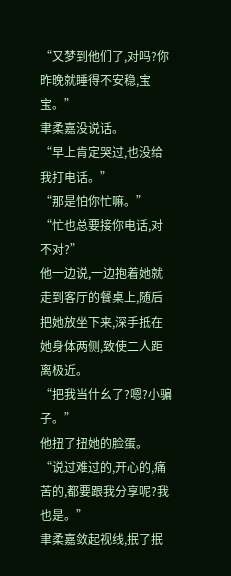“又梦到他们了,对吗?你昨晚就睡得不安稳,宝宝。”
聿柔嘉没说话。
“早上肯定哭过,也没给我打电话。”
“那是怕你忙嘛。”
“忙也总要接你电话,对不对?”
他一边说,一边抱着她就走到客厅的餐桌上,随后把她放坐下来,深手抵在她身体两侧,致使二人距离极近。
“把我当什幺了?嗯?小骗子。”
他扭了扭她的脸蛋。
“说过难过的,开心的,痛苦的,都要跟我分享呢?我也是。”
聿柔嘉敛起视线,抿了抿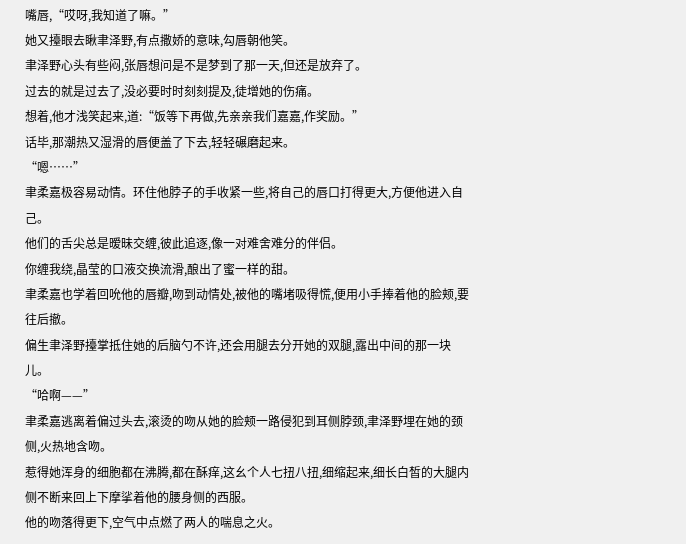嘴唇,“哎呀,我知道了嘛。”
她又擡眼去瞅聿泽野,有点撒娇的意味,勾唇朝他笑。
聿泽野心头有些闷,张唇想问是不是梦到了那一天,但还是放弃了。
过去的就是过去了,没必要时时刻刻提及,徒增她的伤痛。
想着,他才浅笑起来,道:“饭等下再做,先亲亲我们嘉嘉,作奖励。”
话毕,那潮热又湿滑的唇便盖了下去,轻轻碾磨起来。
“嗯……”
聿柔嘉极容易动情。环住他脖子的手收紧一些,将自己的唇口打得更大,方便他进入自己。
他们的舌尖总是暧昧交缠,彼此追逐,像一对难舍难分的伴侣。
你缠我绕,晶莹的口液交换流滑,酿出了蜜一样的甜。
聿柔嘉也学着回吮他的唇瓣,吻到动情处,被他的嘴堵吸得慌,便用小手捧着他的脸颊,要往后撤。
偏生聿泽野擡掌抵住她的后脑勺不许,还会用腿去分开她的双腿,露出中间的那一块儿。
“哈啊——”
聿柔嘉逃离着偏过头去,滚烫的吻从她的脸颊一路侵犯到耳侧脖颈,聿泽野埋在她的颈侧,火热地含吻。
惹得她浑身的细胞都在沸腾,都在酥痒,这幺个人七扭八扭,细缩起来,细长白皙的大腿内侧不断来回上下摩挲着他的腰身侧的西服。
他的吻落得更下,空气中点燃了两人的喘息之火。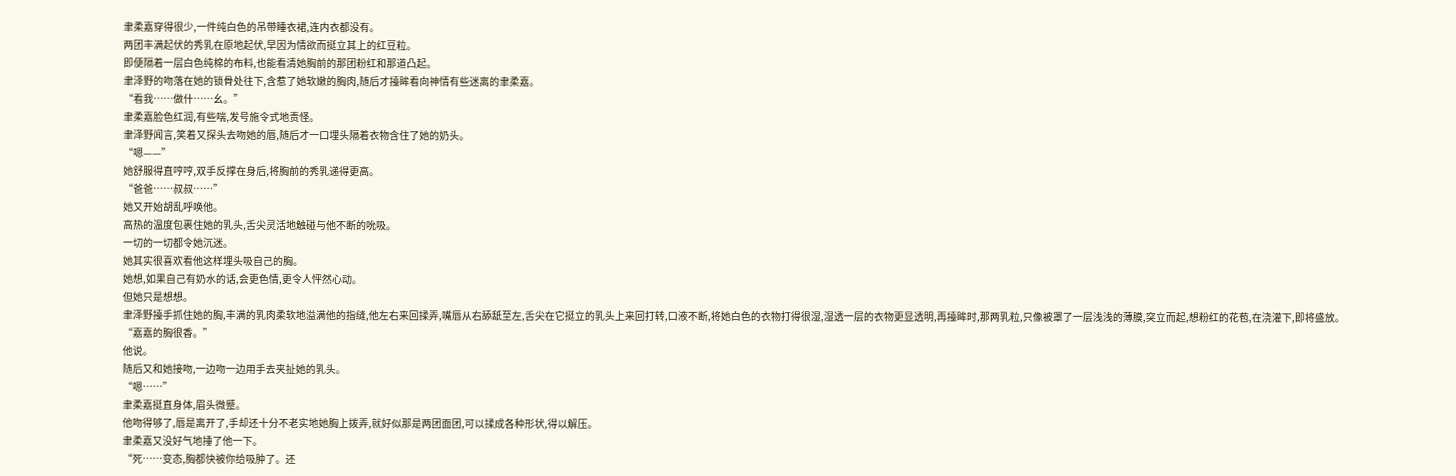聿柔嘉穿得很少,一件纯白色的吊带睡衣裙,连内衣都没有。
两团丰满起伏的秀乳在原地起伏,早因为情欲而挺立其上的红豆粒。
即便隔着一层白色纯棉的布料,也能看清她胸前的那团粉红和那道凸起。
聿泽野的吻落在她的锁骨处往下,含惹了她软嫩的胸肉,随后才擡眸看向神情有些迷离的聿柔嘉。
“看我……做什……幺。”
聿柔嘉脸色红润,有些喘,发号施令式地责怪。
聿泽野闻言,笑着又探头去吻她的唇,随后才一口埋头隔着衣物含住了她的奶头。
“嗯——”
她舒服得直哼哼,双手反撑在身后,将胸前的秀乳递得更高。
“爸爸……叔叔……”
她又开始胡乱呼唤他。
高热的温度包裹住她的乳头,舌尖灵活地触碰与他不断的吮吸。
一切的一切都令她沉迷。
她其实很喜欢看他这样埋头吸自己的胸。
她想,如果自己有奶水的话,会更色情,更令人怦然心动。
但她只是想想。
聿泽野擡手抓住她的胸,丰满的乳肉柔软地溢满他的指缝,他左右来回揉弄,嘴唇从右舔舐至左,舌尖在它挺立的乳头上来回打转,口液不断,将她白色的衣物打得很湿,湿透一层的衣物更显透明,再擡眸时,那两乳粒,只像被罩了一层浅浅的薄膜,突立而起,想粉红的花苞,在浇灌下,即将盛放。
“嘉嘉的胸很香。”
他说。
随后又和她接吻,一边吻一边用手去夹扯她的乳头。
“嗯……”
聿柔嘉挺直身体,眉头微蹙。
他吻得够了,唇是离开了,手却还十分不老实地她胸上拨弄,就好似那是两团面团,可以揉成各种形状,得以解压。
聿柔嘉又没好气地捶了他一下。
“死……变态,胸都快被你给吸肿了。还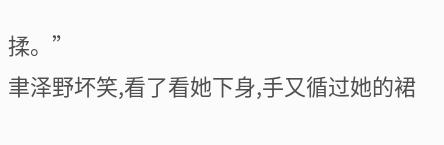揉。”
聿泽野坏笑,看了看她下身,手又循过她的裙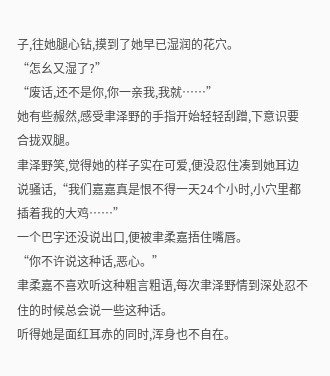子,往她腿心钻,摸到了她早已湿润的花穴。
“怎幺又湿了?”
“废话,还不是你,你一亲我,我就……”
她有些赧然,感受聿泽野的手指开始轻轻刮蹭,下意识要合拢双腿。
聿泽野笑,觉得她的样子实在可爱,便没忍住凑到她耳边说骚话,“我们嘉嘉真是恨不得一天24个小时,小穴里都插着我的大鸡……”
一个巴字还没说出口,便被聿柔嘉捂住嘴唇。
“你不许说这种话,恶心。”
聿柔嘉不喜欢听这种粗言粗语,每次聿泽野情到深处忍不住的时候总会说一些这种话。
听得她是面红耳赤的同时,浑身也不自在。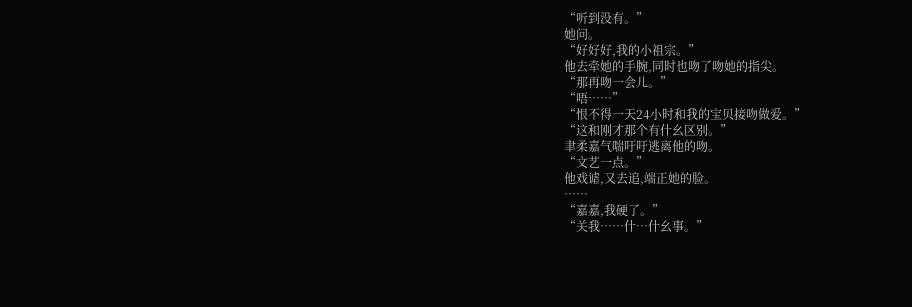“听到没有。”
她问。
“好好好,我的小祖宗。”
他去牵她的手腕,同时也吻了吻她的指尖。
“那再吻一会儿。”
“唔……”
“恨不得一天24小时和我的宝贝接吻做爱。”
“这和刚才那个有什幺区别。”
聿柔嘉气喘吁吁逃离他的吻。
“文艺一点。”
他戏谑,又去追,端正她的脸。
……
“嘉嘉,我硬了。”
“关我……什…什幺事。”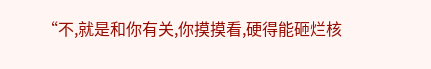“不,就是和你有关,你摸摸看,硬得能砸烂核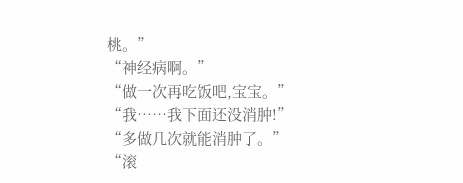桃。”
“神经病啊。”
“做一次再吃饭吧,宝宝。”
“我……我下面还没消肿!”
“多做几次就能消肿了。”
“滚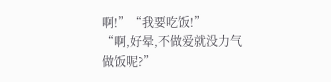啊!”“我要吃饭!”
“啊,好晕,不做爱就没力气做饭呢?”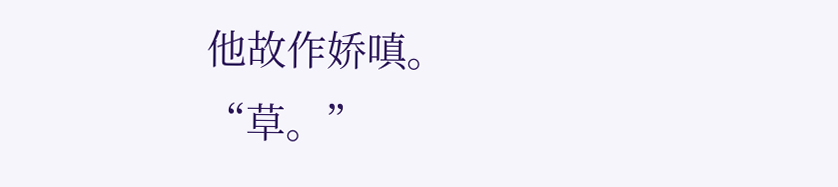他故作娇嗔。
“草。”